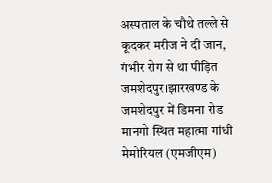अस्पताल के चौथे तल्ले से कूदकर मरीज ने दी जान, गंभीर रोग से था पीड़ित
जमशेदपुर।झारखण्ड के जमशेदपुर में डिमना रोड मानगो स्थित महात्मा गांधी मेमोरियल (एमजीएम)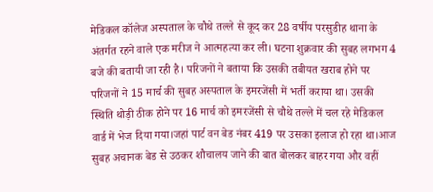मेडिकल कॉलेज अस्पताल के चौथे तल्ले से कूद कर 28 वर्षीय परसुडीह थाना के अंतर्गत रहने वाले एक मरीज ने आत्महत्या कर ली। घटना शुक्रवार की सुबह लगभग 4 बजे की बतायी जा रही है। परिजनों ने बताया कि उसकी तबीयत खराब होने पर परिजनों ने 15 मार्च की सुबह अस्पताल के इमरजेंसी में भर्ती कराया था। उसकी स्थिति थोड़ी ठीक होने पर 16 मार्च को इमरजेंसी से चौथे तल्ले में चल रहे मेडिकल वार्ड में भेज दिया गया।जहां पार्ट वन बेड नंबर 419 पर उसका इलाज हो रहा था।आज सुबह अचानक बेड से उठकर शौचालय जाने की बात बोलकर बाहर गया और वहीं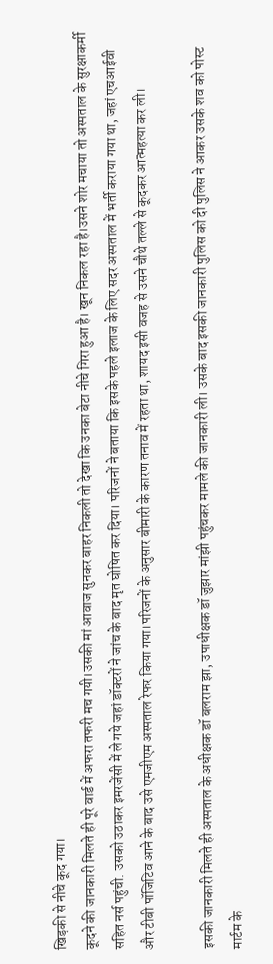खिड़की से नीचे कूद गया।
कूदने की जानकारी मिलते ही पूरे वार्ड में अफरा तफरी मच गयी।उसकी मां आवाज सुनकर बाहर निकली तो देखा कि उनका बेटा नीचे गिरा हुआ है। खून निकल रहा है।उसने शोर मचाया तो अस्पताल के सुरक्षाकर्मी सहित नर्स पहुंची. उसको उठाकर इमरजेंसी में ले गये जहां डॉक्टरों ने जांच के बाद मृत घोषित कर दिया। परिजनों ने बताया कि इसके पहले इलाज के लिए सदर अस्पताल में भर्ती कराया गया था, जहां एचआईवी और टीबी पॉजिटिव आने के बाद उसे एमजीएम अस्पताल रेफर किया गया।परिजनों के अनुसार बीमारी के कारण तनाव में रहता था, शायद इसी वजह से उसने चौथे तल्ले से कूदकर आत्महत्या कर ली।

इसकी जानकारी मिलते ही अस्पताल के अधीक्षक डॉ बलराम झा, उपाधीक्षक डॉ जुझार मांझी पहुंचकर मामले की जानकारी ली। उसके बाद इसकी जानकारी पुलिस को दी पुलिस ने आकर उसके शव को पोस्ट मार्टम के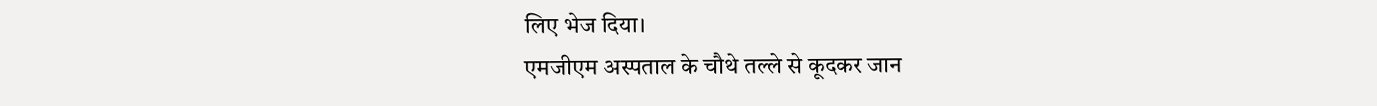लिए भेज दिया।
एमजीएम अस्पताल के चौथे तल्ले से कूदकर जान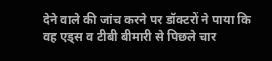देने वाले की जांच करने पर डॉक्टरों ने पाया कि वह एड्स व टीबी बीमारी से पिछले चार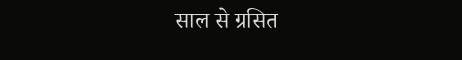साल से ग्रसित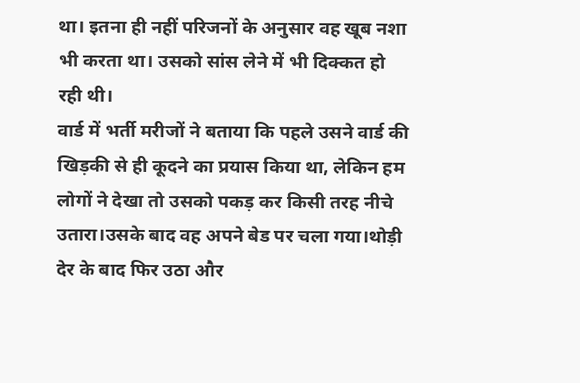था। इतना ही नहीं परिजनों के अनुसार वह खूब नशा भी करता था। उसको सांस लेने में भी दिक्कत हो रही थी।
वार्ड में भर्ती मरीजों ने बताया कि पहले उसने वार्ड की खिड़की से ही कूदने का प्रयास किया था, लेकिन हम लोगों ने देखा तो उसको पकड़ कर किसी तरह नीचे उतारा।उसके बाद वह अपने बेड पर चला गया।थोड़ी देर के बाद फिर उठा और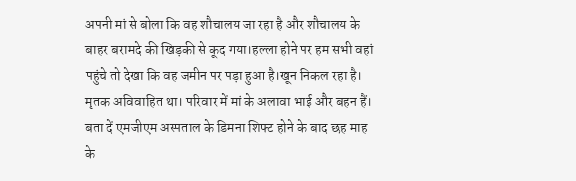अपनी मां से बोला कि वह शौचालय जा रहा है और शौचालय के बाहर बरामदे की खिड़की से कूद गया।हल्ला होने पर हम सभी वहां पहुंचे तो देखा कि वह जमीन पर पड़ा हुआ है।खून निकल रहा है। मृतक अविवाहित था। परिवार में मां के अलावा भाई और बहन हैं।
बता दें एमजीएम अस्पताल के डिमना शिफ्ट होने के बाद छह माह के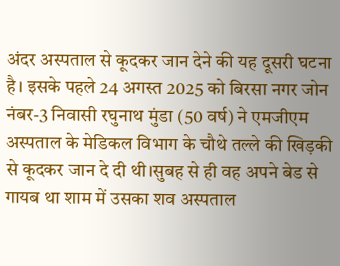अंदर अस्पताल से कूदकर जान देने की यह दूसरी घटना है। इसके पहले 24 अगस्त 2025 को बिरसा नगर जोन नंबर-3 निवासी रघुनाथ मुंडा (50 वर्ष) ने एमजीएम अस्पताल के मेडिकल विभाग के चौथे तल्ले की खिड़की से कूदकर जान दे दी थी।सुबह से ही वह अपने बेड से गायब था शाम में उसका शव अस्पताल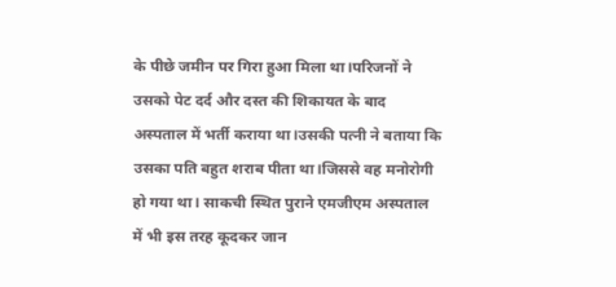के पीछे जमीन पर गिरा हुआ मिला था।परिजनों ने उसको पेट दर्द और दस्त की शिकायत के बाद अस्पताल में भर्ती कराया था।उसकी पत्नी ने बताया कि उसका पति बहुत शराब पीता था।जिससे वह मनोरोगी हो गया था। साकची स्थित पुराने एमजीएम अस्पताल में भी इस तरह कूदकर जान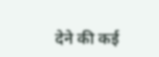देने की कई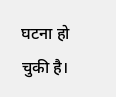घटना हो चुकी है।